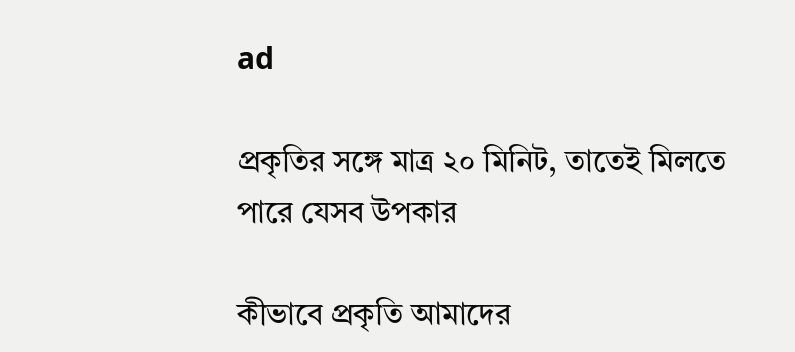ad

প্রকৃতির সঙ্গে মাত্র ২০ মিনিট, তাতেই মিলতে পারে যেসব উপকার

কীভাবে প্রকৃতি আমাদের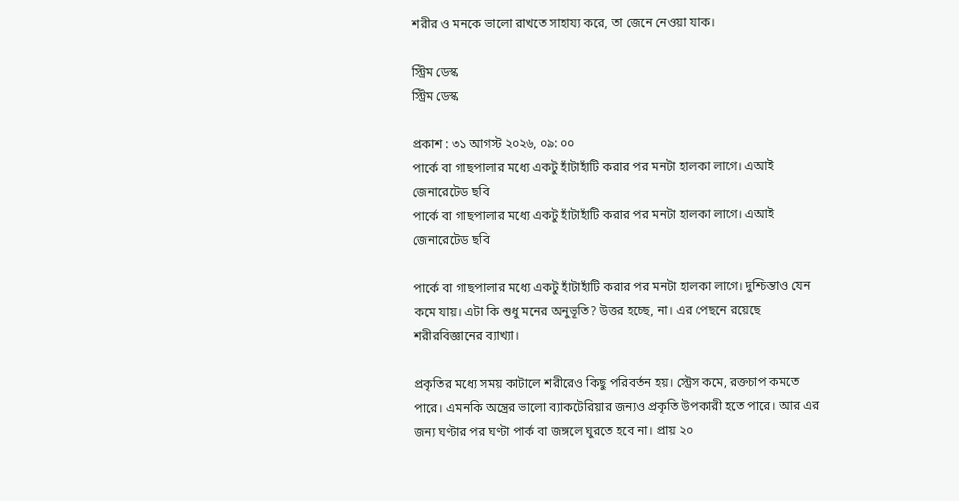শরীর ও মনকে ভালো রাখতে সাহায্য করে, তা জেনে নেওয়া যাক।

স্ট্রিম ডেস্ক
স্ট্রিম ডেস্ক

প্রকাশ : ৩১ আগস্ট ২০২৬, ০৯: ০০
পার্কে বা গাছপালার মধ্যে একটু হাঁটাহাঁটি করার পর মনটা হালকা লাগে। এআই জেনারেটেড ছবি
পার্কে বা গাছপালার মধ্যে একটু হাঁটাহাঁটি করার পর মনটা হালকা লাগে। এআই জেনারেটেড ছবি

পার্কে বা গাছপালার মধ্যে একটু হাঁটাহাঁটি করার পর মনটা হালকা লাগে। দুশ্চিন্তাও যেন কমে যায়। এটা কি শুধু মনের অনুভূতি? উত্তর হচ্ছে, না। এর পেছনে রয়েছে শরীরবিজ্ঞানের ব্যাখ্যা।

প্রকৃতির মধ্যে সময় কাটালে শরীরেও কিছু পরিবর্তন হয়। স্ট্রেস কমে, রক্তচাপ কমতে পারে। এমনকি অন্ত্রের ভালো ব্যাকটেরিয়ার জন্যও প্রকৃতি উপকারী হতে পারে। আর এর জন্য ঘণ্টার পর ঘণ্টা পার্ক বা জঙ্গলে ঘুরতে হবে না। প্রায় ২০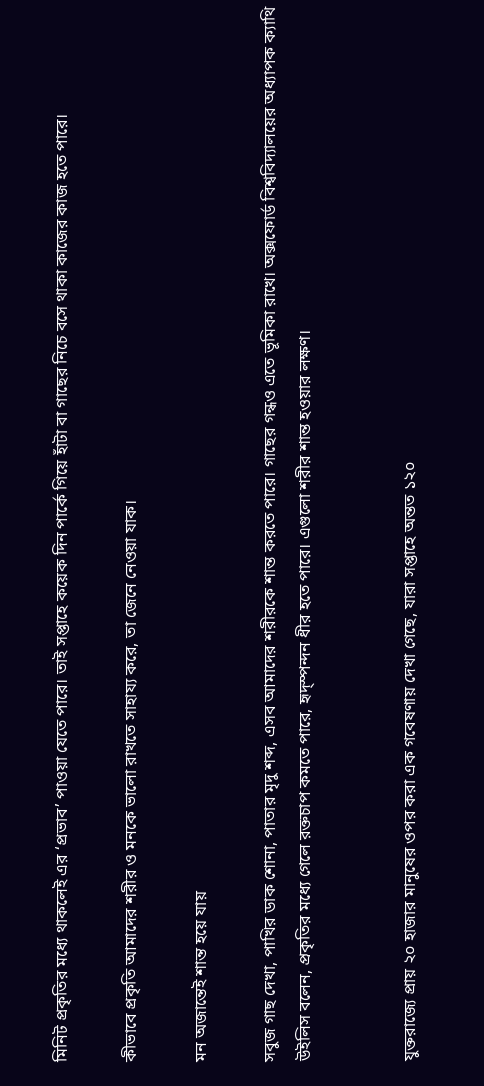মিনিট প্রকৃতির মধ্যে থাকলেই এর ‘প্রভাব’ পাওয়া যেতে পারে। তাই সপ্তাহে কয়েক দিন পার্কে গিয়ে হাঁটা বা গাছের নিচে বসে থাকা কাজের কাজ হতে পারে।

কীভাবে প্রকৃতি আমাদের শরীর ও মনকে ভালো রাখতে সাহায্য করে, তা জেনে নেওয়া যাক।

মন অজান্তেই শান্ত হয়ে যায়

সবুজ গাছ দেখা, পাখির ডাক শোনা, পাতার মৃদু শব্দ, এসব আমাদের শরীরকে শান্ত করতে পারে। গাছের গন্ধও এতে ভূমিকা রাখে। অক্সফোর্ড বিশ্ববিদ্যালয়ের অধ্যাপক ক্যাথি উইলিস বলেন, প্রকৃতির মধ্যে গেলে রক্তচাপ কমতে পারে, হৃদ্স্পন্দন ধীর হতে পারে। এগুলো শরীর শান্ত হওয়ার লক্ষণ।


যুক্তরাজ্যে প্রায় ২০ হাজার মানুষের ওপর করা এক গবেষণায় দেখা গেছে, যারা সপ্তাহে অন্তত ১২০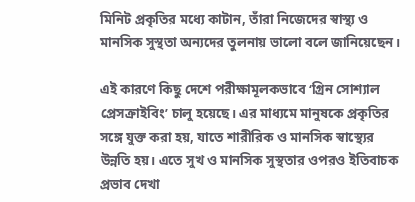মিনিট প্রকৃতির মধ্যে কাটান, তাঁরা নিজেদের স্বাস্থ্য ও মানসিক সুস্থতা অন্যদের তুলনায় ভালো বলে জানিয়েছেন।

এই কারণে কিছু দেশে পরীক্ষামূলকভাবে ‘গ্রিন সোশ্যাল প্রেসক্রাইবিং’ চালু হয়েছে। এর মাধ্যমে মানুষকে প্রকৃতির সঙ্গে যুক্ত করা হয়, যাতে শারীরিক ও মানসিক স্বাস্থ্যের উন্নতি হয়। এতে সুখ ও মানসিক সুস্থতার ওপরও ইতিবাচক প্রভাব দেখা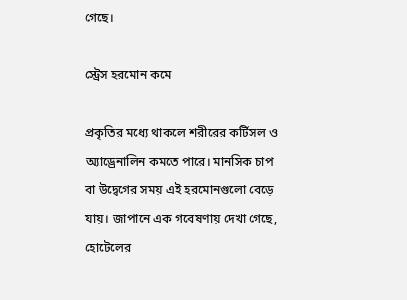গেছে।

স্ট্রেস হরমোন কমে

প্রকৃতির মধ্যে থাকলে শরীরের কর্টিসল ও অ্যাড্রেনালিন কমতে পারে। মানসিক চাপ বা উদ্বেগের সময় এই হরমোনগুলো বেড়ে যায়। জাপানে এক গবেষণায় দেখা গেছে, হোটেলের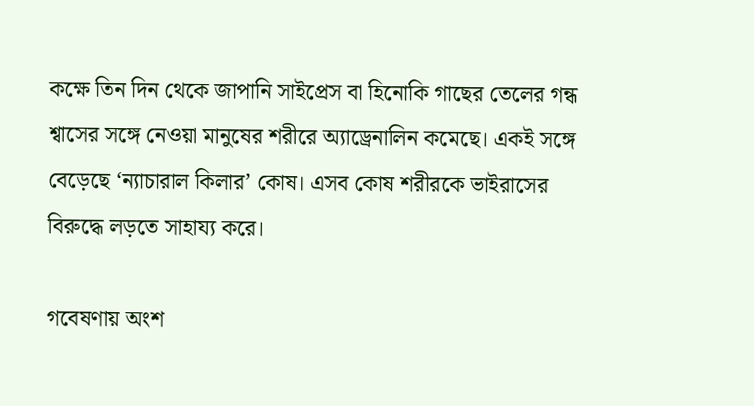কক্ষে তিন দিন থেকে জাপানি সাইপ্রেস বা হিনোকি গাছের তেলের গন্ধ শ্বাসের সঙ্গে নেওয়া মানুষের শরীরে অ্যাড্রেনালিন কমেছে। একই সঙ্গে বেড়েছে ‘ন্যাচারাল কিলার’ কোষ। এসব কোষ শরীরকে ভাইরাসের বিরুদ্ধে লড়তে সাহায্য করে।

গবেষণায় অংশ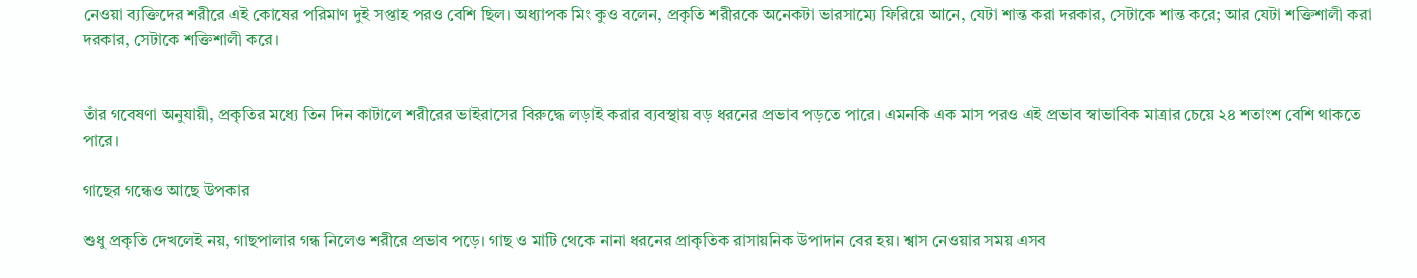নেওয়া ব্যক্তিদের শরীরে এই কোষের পরিমাণ দুই সপ্তাহ পরও বেশি ছিল। অধ্যাপক মিং কুও বলেন, প্রকৃতি শরীরকে অনেকটা ভারসাম্যে ফিরিয়ে আনে, যেটা শান্ত করা দরকার, সেটাকে শান্ত করে; আর যেটা শক্তিশালী করা দরকার, সেটাকে শক্তিশালী করে।


তাঁর গবেষণা অনুযায়ী, প্রকৃতির মধ্যে তিন দিন কাটালে শরীরের ভাইরাসের বিরুদ্ধে লড়াই করার ব্যবস্থায় বড় ধরনের প্রভাব পড়তে পারে। এমনকি এক মাস পরও এই প্রভাব স্বাভাবিক মাত্রার চেয়ে ২৪ শতাংশ বেশি থাকতে পারে।

গাছের গন্ধেও আছে উপকার

শুধু প্রকৃতি দেখলেই নয়, গাছপালার গন্ধ নিলেও শরীরে প্রভাব পড়ে। গাছ ও মাটি থেকে নানা ধরনের প্রাকৃতিক রাসায়নিক উপাদান বের হয়। শ্বাস নেওয়ার সময় এসব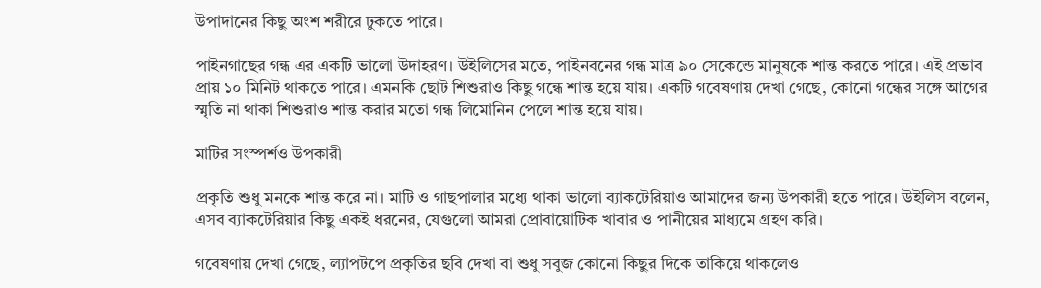উপাদানের কিছু অংশ শরীরে ঢুকতে পারে।

পাইনগাছের গন্ধ এর একটি ভালো উদাহরণ। উইলিসের মতে, পাইনবনের গন্ধ মাত্র ৯০ সেকেন্ডে মানুষকে শান্ত করতে পারে। এই প্রভাব প্রায় ১০ মিনিট থাকতে পারে। এমনকি ছোট শিশুরাও কিছু গন্ধে শান্ত হয়ে যায়। একটি গবেষণায় দেখা গেছে, কোনো গন্ধের সঙ্গে আগের স্মৃতি না থাকা শিশুরাও শান্ত করার মতো গন্ধ লিমোনিন পেলে শান্ত হয়ে যায়।

মাটির সংস্পর্শও উপকারী

প্রকৃতি শুধু মনকে শান্ত করে না। মাটি ও গাছপালার মধ্যে থাকা ভালো ব্যাকটেরিয়াও আমাদের জন্য উপকারী হতে পারে। উইলিস বলেন, এসব ব্যাকটেরিয়ার কিছু একই ধরনের, যেগুলো আমরা প্রোবায়োটিক খাবার ও পানীয়ের মাধ্যমে গ্রহণ করি।

গবেষণায় দেখা গেছে, ল্যাপটপে প্রকৃতির ছবি দেখা বা শুধু সবুজ কোনো কিছুর দিকে তাকিয়ে থাকলেও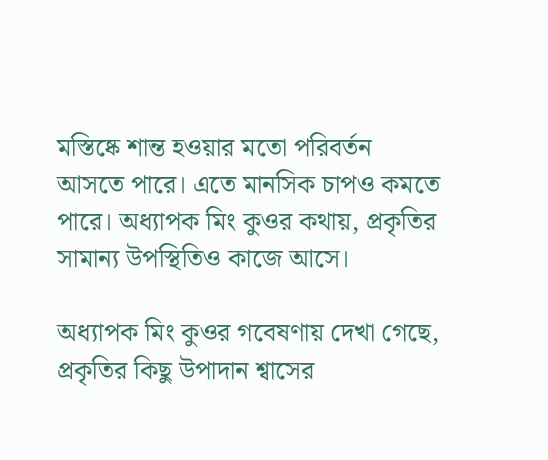মস্তিষ্কে শান্ত হওয়ার মতো পরিবর্তন আসতে পারে। এতে মানসিক চাপও কমতে পারে। অধ্যাপক মিং কুওর কথায়, প্রকৃতির সামান্য উপস্থিতিও কাজে আসে।

অধ্যাপক মিং কুওর গবেষণায় দেখা গেছে, প্রকৃতির কিছু উপাদান শ্বাসের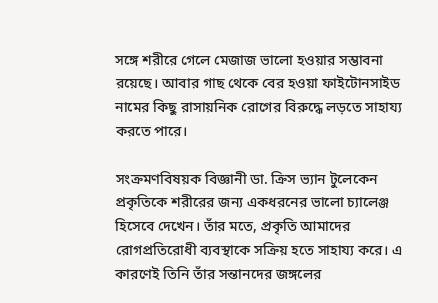সঙ্গে শরীরে গেলে মেজাজ ভালো হওয়ার সম্ভাবনা রয়েছে। আবার গাছ থেকে বের হওয়া ফাইটোনসাইড নামের কিছু রাসায়নিক রোগের বিরুদ্ধে লড়তে সাহায্য করতে পারে।

সংক্রমণবিষয়ক বিজ্ঞানী ডা. ক্রিস ভ্যান টুলেকেন প্রকৃতিকে শরীরের জন্য একধরনের ভালো চ্যালেঞ্জ হিসেবে দেখেন। তাঁর মতে, প্রকৃতি আমাদের রোগপ্রতিরোধী ব্যবস্থাকে সক্রিয় হতে সাহায্য করে। এ কারণেই তিনি তাঁর সন্তানদের জঙ্গলের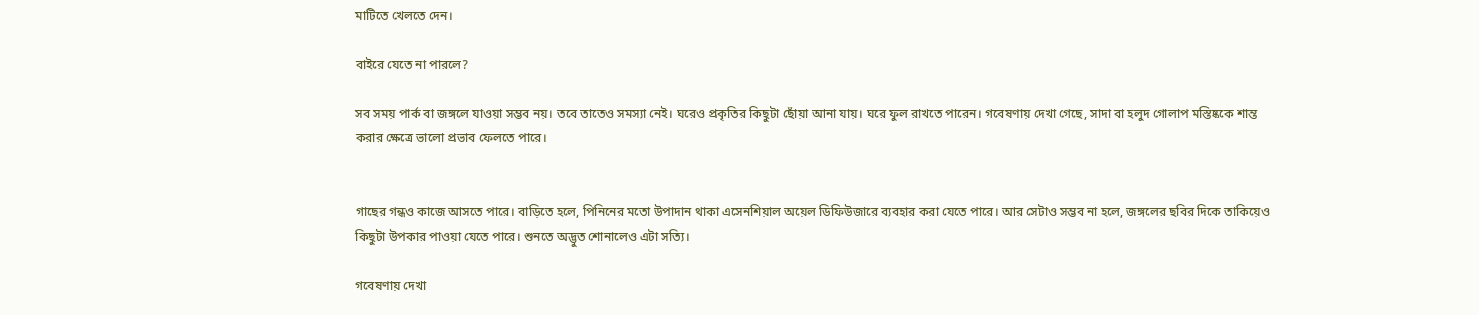মাটিতে খেলতে দেন।

বাইরে যেতে না পারলে?

সব সময় পার্ক বা জঙ্গলে যাওয়া সম্ভব নয়। তবে তাতেও সমস্যা নেই। ঘরেও প্রকৃতির কিছুটা ছোঁয়া আনা যায়। ঘরে ফুল রাখতে পারেন। গবেষণায় দেখা গেছে, সাদা বা হলুদ গোলাপ মস্তিষ্ককে শান্ত করার ক্ষেত্রে ভালো প্রভাব ফেলতে পারে।


গাছের গন্ধও কাজে আসতে পারে। বাড়িতে হলে, পিনিনের মতো উপাদান থাকা এসেনশিয়াল অয়েল ডিফিউজারে ব্যবহার করা যেতে পারে। আর সেটাও সম্ভব না হলে, জঙ্গলের ছবির দিকে তাকিয়েও কিছুটা উপকার পাওয়া যেতে পারে। শুনতে অদ্ভুত শোনালেও এটা সত্যি।

গবেষণায় দেখা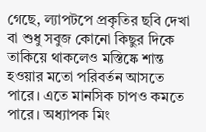গেছে, ল্যাপটপে প্রকৃতির ছবি দেখা বা শুধু সবুজ কোনো কিছুর দিকে তাকিয়ে থাকলেও মস্তিষ্কে শান্ত হওয়ার মতো পরিবর্তন আসতে পারে। এতে মানসিক চাপও কমতে পারে। অধ্যাপক মিং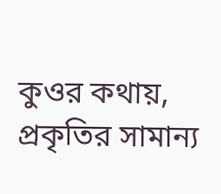কুওর কথায়, প্রকৃতির সামান্য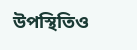উপস্থিতিও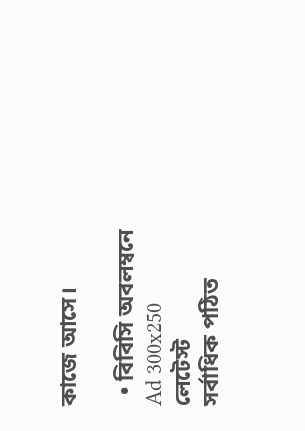কাজে আসে।

  • বিবিসি অবলম্বনে
Ad 300x250
লেটেস্ট
সর্বাধিক পঠিত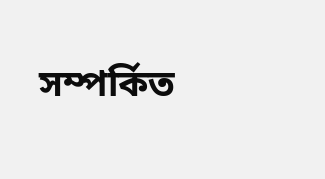সম্পর্কিত